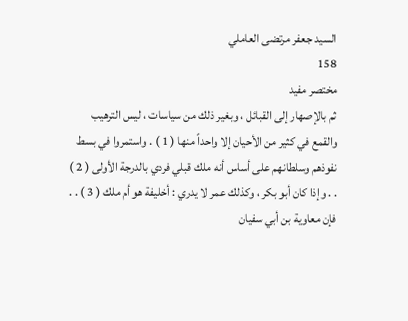السيد جعفر مرتضى العاملي
158
مختصر مفيد
ثم بالإصهار إلى القبائل ، وبغير ذلك من سياسات ، ليس الترهيب والقمع في كثير من الأحيان إلا واحداً منها ( 1 ) . واستمروا في بسط نفوذهم وسلطانهم على أساس أنه ملك قبلي فردي بالدرجة الأولى ( 2 ) . . وإذا كان أبو بكر ، وكذلك عمر لا يدري : أخليفة هو أم ملك ( 3 ) . . فإن معاوية بن أبي سفيان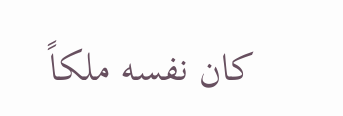كان نفسه ملكاً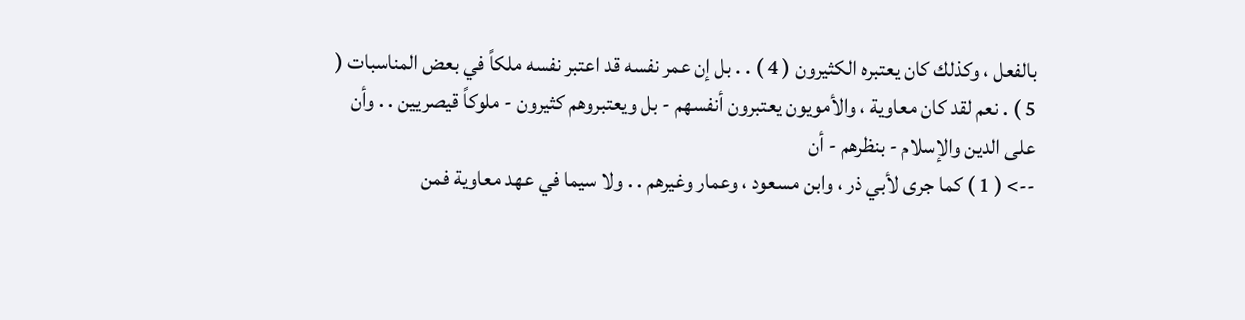بالفعل ، وكذلك كان يعتبره الكثيرون ( 4 ) . . بل إن عمر نفسه قد اعتبر نفسه ملكاً في بعض المناسبات ( 5 ) . نعم لقد كان معاوية ، والأمويون يعتبرون أنفسهم - بل ويعتبروهم كثيرون - ملوكاً قيصريين . . وأن على الدين والإسلام - بنظرهم - أن
--> ( 1 ) كما جرى لأبي ذر ، وابن مسعود ، وعمار وغيرهم . . ولا سيما في عهد معاوية فمن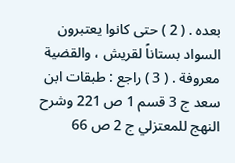بعده . ( 2 ) حتى كانوا يعتبرون السواد بستاناً لقريش ، والقضية معروفة . ( 3 ) راجع : طبقات ابن سعد ج 3 قسم 1 ص 221 وشرح النهج للمعتزلي ج 2 ص 66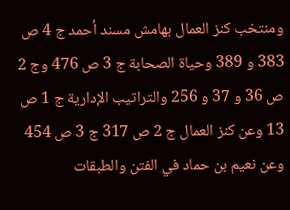ومنتخب كنز العمال بهامش مسند أحمد ج 4 ص 383 و 389 وحياة الصحابة ج 3 ص 476 وج 2 ص 36 و 37 و 256 والتراتيب الإدارية ج 1 ص 13 وعن كنز العمال ج 2 ص 317 ج 3 ص 454 وعن نعيم بن حماد في الفتن والطبقات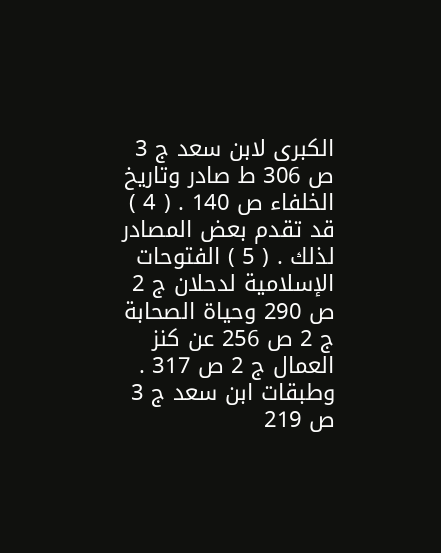الكبرى لابن سعد ج 3 ص 306 ط صادر وتاريخ الخلفاء ص 140 . ( 4 ) قد تقدم بعض المصادر لذلك . ( 5 ) الفتوحات الإسلامية لدحلان ج 2 ص 290 وحياة الصحابة ج 2 ص 256 عن كنز العمال ج 2 ص 317 . وطبقات ابن سعد ج 3 ص 219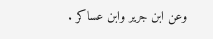وعن ابن جرير وابن عساكر .